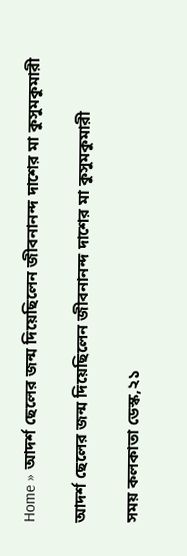Home » আদৰ্শ ছেলের জন্ম দিয়েছিলেন জীবনানন্দ দাশের মা কুসুমকুমারী

আদৰ্শ ছেলের জন্ম দিয়েছিলেন জীবনানন্দ দাশের মা কুসুমকুমারী

সময় কলকাতা ডেস্ক,২১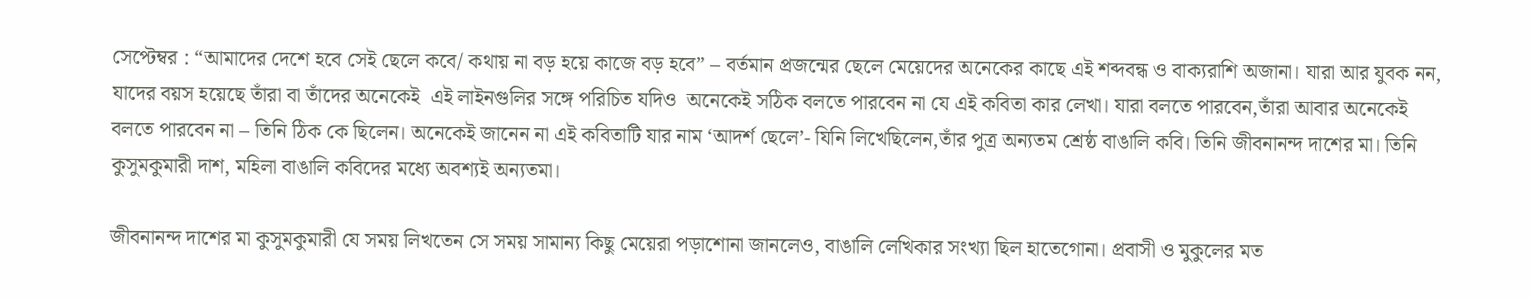সেপ্টেম্বর : “আমাদের দেশে হবে সেই ছেলে কবে/ কথায় না বড় হয়ে কাজে বড় হবে” – বর্তমান প্রজন্মের ছেলে মেয়েদের অনেকের কাছে এই শব্দবন্ধ ও বাক্যরাশি অজানা। যারা আর যুবক নন, যাদের বয়স হয়েছে তাঁরা বা তাঁদের অনেকেই  এই লাইনগুলির সঙ্গে পরিচিত যদিও  অনেকেই সঠিক বলতে পারবেন না যে এই কবিতা কার লেখা। যারা বলতে পারবেন,তাঁরা আবার অনেকেই বলতে পারবেন না – তিনি ঠিক কে ছিলেন। অনেকেই জানেন না এই কবিতাটি যার নাম ‘আদর্শ ছেলে’- যিনি লিখেছিলেন,তাঁর পুত্র অন্যতম শ্রেষ্ঠ বাঙালি কবি। তিনি জীবনানন্দ দাশের মা। তিনি কুসুমকুমারী দাশ, মহিলা বাঙালি কবিদের মধ্যে অবশ্যই অন্যতমা।

জীবনানন্দ দাশের মা কুসুমকুমারী যে সময় লিখতেন সে সময় সামান্য কিছু মেয়েরা পড়াশোনা জানলেও, বাঙালি লেখিকার সংখ্যা ছিল হাতেগোনা। প্রবাসী ও মুকুলের মত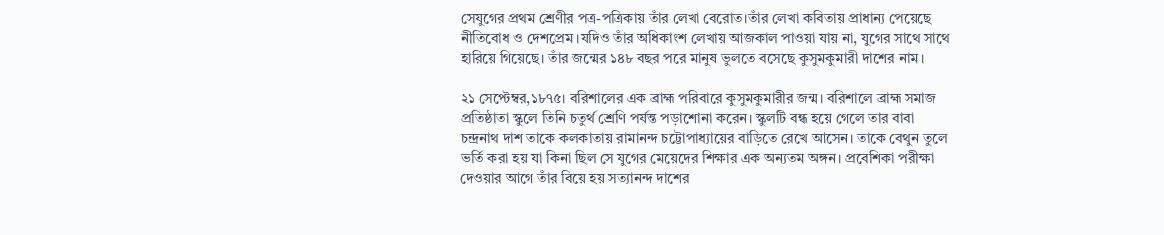সেযুগের প্রথম শ্রেণীর পত্র-পত্রিকায় তাঁর লেখা বেরোত।তাঁর লেখা কবিতায় প্রাধান্য পেয়েছে নীতিবোধ ও দেশপ্রেম।যদিও তাঁর অধিকাংশ লেখায় আজকাল পাওয়া যায় না, যুগের সাথে সাথে হারিয়ে গিয়েছে। তাঁর জন্মের ১৪৮ বছর পরে মানুষ ভুলতে বসেছে কুসুমকুমারী দাশের নাম।

২১ সেপ্টেম্বর,১৮৭৫। বরিশালের এক ব্রাহ্ম পরিবারে কুসুমকুমারীর জন্ম। বরিশালে ব্রাহ্ম সমাজ প্রতিষ্ঠাতা স্কুলে তিনি চতুর্থ শ্রেণি পর্যন্ত পড়াশোনা করেন। স্কুলটি বন্ধ হয়ে গেলে তার বাবা চন্দ্রনাথ দাশ তাকে কলকাতায় রামানন্দ চট্টোপাধ্যায়ের বাড়িতে রেখে আসেন। তাকে বেথুন তুলে ভর্তি করা হয় যা কিনা ছিল সে যুগের মেয়েদের শিক্ষার এক অন্যতম অঙ্গন। প্রবেশিকা পরীক্ষা দেওয়ার আগে তাঁর বিয়ে হয় সত্যানন্দ দাশের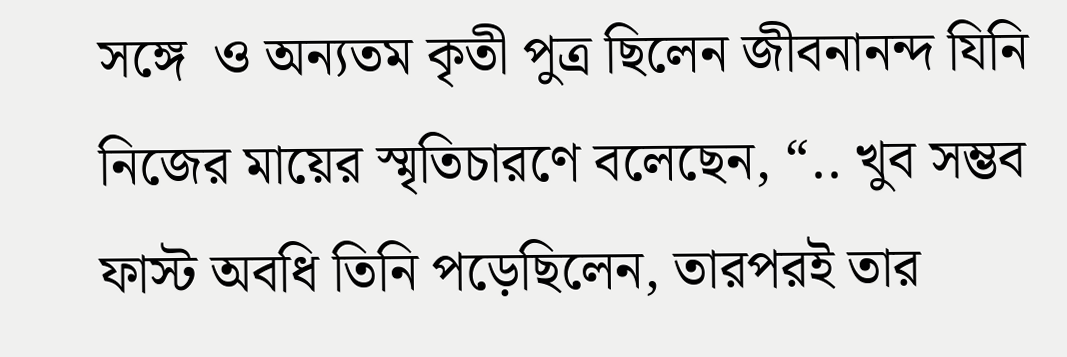সঙ্গে  ও অন্যতম কৃতী পুত্র ছিলেন জীবনানন্দ যিনি নিজের মায়ের স্মৃতিচারণে বলেছেন, “.. খুব সম্ভব ফাস্ট অবধি তিনি পড়েছিলেন, তারপরই তার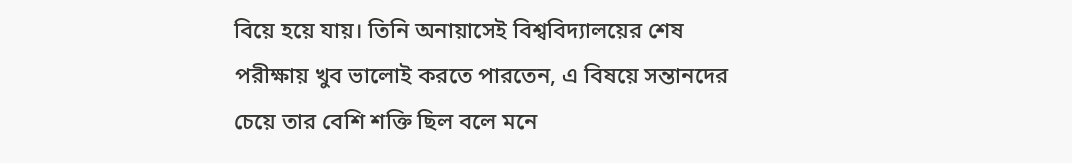বিয়ে হয়ে যায়। তিনি অনায়াসেই বিশ্ববিদ্যালয়ের শেষ পরীক্ষায় খুব ভালোই করতে পারতেন, এ বিষয়ে সন্তানদের চেয়ে তার বেশি শক্তি ছিল বলে মনে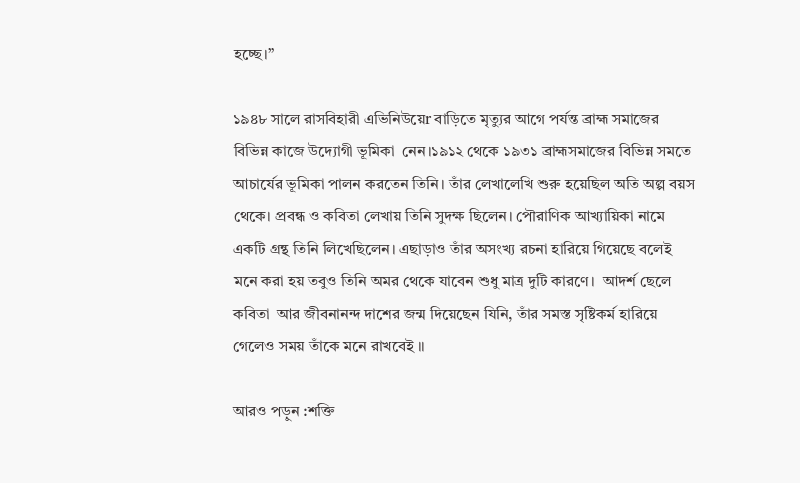হচ্ছে।”

১৯৪৮ সালে রাসবিহারী এভিনিউয়েr বাড়িতে মৃত্যুর আগে পর্যন্ত ব্রাহ্ম সমাজের বিভিন্ন কাজে উদ্যোগী ভূমিকা  নেন।১৯১২ থেকে ১৯৩১ ব্রাহ্মসমাজের বিভিন্ন সমতে আচার্যের ভূমিকা পালন করতেন তিনি। তাঁর লেখালেখি শুরু হয়েছিল অতি অল্প বয়স থেকে। প্রবন্ধ ও কবিতা লেখায় তিনি সুদক্ষ ছিলেন। পৌরাণিক আখ্যায়িকা নামে একটি গ্রন্থ তিনি লিখেছিলেন। এছাড়াও তাঁর অসংখ্য রচনা হারিয়ে গিয়েছে বলেই মনে করা হয় তবুও তিনি অমর থেকে যাবেন শুধু মাত্র দুটি কারণে।  আদর্শ ছেলে কবিতা  আর জীবনানন্দ দাশের জন্ম দিয়েছেন যিনি, তাঁর সমস্ত সৃষ্টিকর্ম হারিয়ে গেলেও সময় তাঁকে মনে রাখবেই ।।

আরও পড়ুন :শক্তি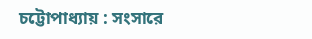চট্টোপাধ্যায় : সংসারে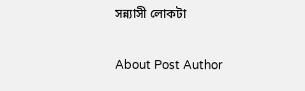সন্ন্যাসী লোকটা

About Post Author